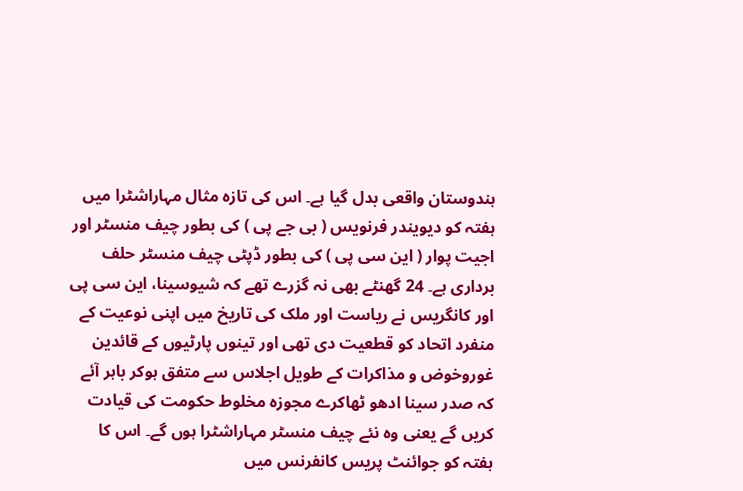ہندوستان واقعی بدل گیا ہے۔ اس کی تازہ مثال مہاراشٹرا میں ہفتہ کو دیویندر فرنویس ( بی جے پی ) کی بطور چیف منسٹر اور اجیت پوار ( این سی پی ) کی بطور ڈپٹی چیف منسٹر حلف برداری ہے۔ 24 گھنٹے بھی نہ گزرے تھے کہ شیوسینا، این سی پی اور کانگریس نے ریاست اور ملک کی تاریخ میں اپنی نوعیت کے منفرد اتحاد کو قطعیت دی تھی اور تینوں پارٹیوں کے قائدین غوروخوض و مذاکرات کے طویل اجلاس سے متفق ہوکر باہر آئے کہ صدر سینا ادھو ٹھاکرے مجوزہ مخلوط حکومت کی قیادت کریں گے یعنی وہ نئے چیف منسٹر مہاراشٹرا ہوں گے۔ اس کا ہفتہ کو جوائنٹ پریس کانفرنس میں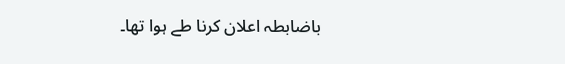باضابطہ اعلان کرنا طے ہوا تھا۔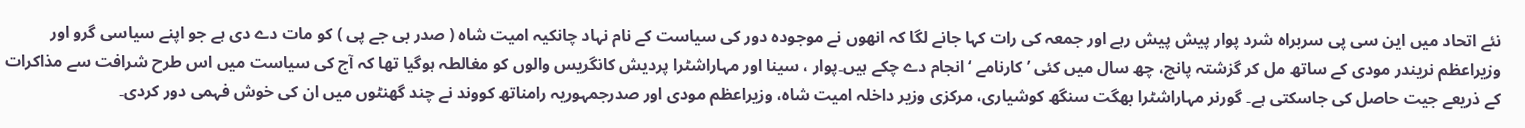نئے اتحاد میں این سی پی سربراہ شرد پوار پیش پیش رہے اور جمعہ کی رات کہا جانے لگا کہ انھوں نے موجودہ دور کی سیاست کے نام نہاد چانکیہ امیت شاہ ( صدر بی جے پی ) کو مات دے دی ہے جو اپنے سیاسی گرو اور وزیراعظم نریندر مودی کے ساتھ مل کر گزشتہ پانچ، چھ سال میں کئی ’ کارنامے ‘ انجام دے چکے ہیں۔پوار ، سینا اور مہاراشٹرا پردیش کانگریس والوں کو مغالطہ ہوگیا تھا کہ آج کی سیاست میں اس طرح شرافت سے مذاکرات کے ذریعے جیت حاصل کی جاسکتی ہے۔ گورنر مہاراشٹرا بھگت سنگھ کوشیاری، مرکزی وزیر داخلہ امیت شاہ، وزیراعظم مودی اور صدرجمہوریہ رامناتھ کووند نے چند گھنٹوں میں ان کی خوش فہمی دور کردی۔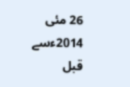26 مئی 2014ءسے قبل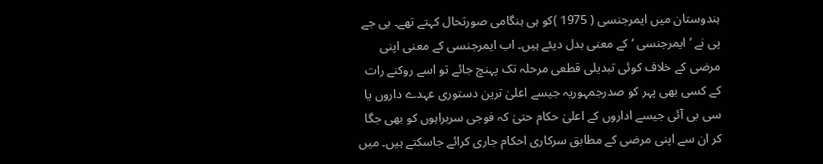ہندوستان میں ایمرجنسی ( 1975 )کو ہی ہنگامی صورتحال کہتے تھے۔ بی جے پی نے ’ ایمرجنسی ‘ کے معنی بدل دیئے ہیں۔ اب ایمرجنسی کے معنی اپنی مرضی کے خلاف کوئی تبدیلی قطعی مرحلہ تک پہنچ جائے تو اسے روکنے رات کے کسی بھی پہر کو صدرجمہوریہ جیسے اعلیٰ ترین دستوری عہدے داروں یا سی بی آئی جیسے اداروں کے اعلیٰ حکام حتیٰ کہ فوجی سربراہوں کو بھی جگا کر ان سے اپنی مرضی کے مطابق سرکاری احکام جاری کرائے جاسکتے ہیں۔ میں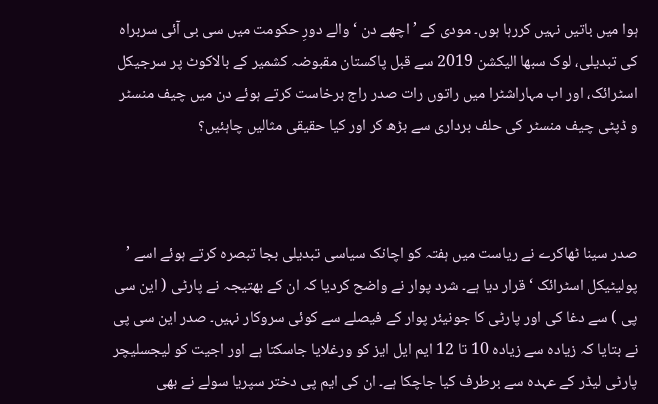ہوا میں باتیں نہیں کررہا ہوں۔ مودی کے ’ اچھے دن ‘ والے دورِ حکومت میں سی بی آئی سربراہ کی تبدیلی، لوک سبھا الیکشن 2019 سے قبل پاکستان مقبوضہ کشمیر کے بالاکوٹ پر سرجیکل اسٹرائک، اور اب مہاراشٹرا میں راتوں رات صدر راج برخاست کرتے ہوئے دن میں چیف منسٹر و ڈپٹی چیف منسٹر کی حلف برداری سے بڑھ کر اور کیا حقیقی مثالیں چاہئیں؟



صدر سینا ٹھاکرے نے ریاست میں ہفتہ کو اچانک سیاسی تبدیلی بجا تبصرہ کرتے ہوئے اسے ’ پولیٹیکل اسٹرائک ‘ قرار دیا ہے۔ شرد پوار نے واضح کردیا کہ ان کے بھتیجہ نے پارٹی ( این سی پی ) سے دغا کی اور پارٹی کا جونیئر پوار کے فیصلے سے کوئی سروکار نہیں۔ صدر این سی پی نے بتایا کہ زیادہ سے زیادہ 10 تا 12 ایم ایل ایز کو ورغلایا جاسکتا ہے اور اجیت کو لیجسلیچر پارٹی لیڈر کے عہدہ سے برطرف کیا جاچکا ہے۔ ان کی ایم پی دختر سپریا سولے نے بھی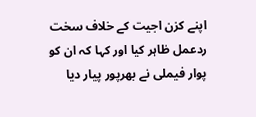اپنے کزن اجیت کے خلاف سخت ردعمل ظاہر کیا اور کہا کہ ان کو پوار فیملی نے بھرپور پیار دیا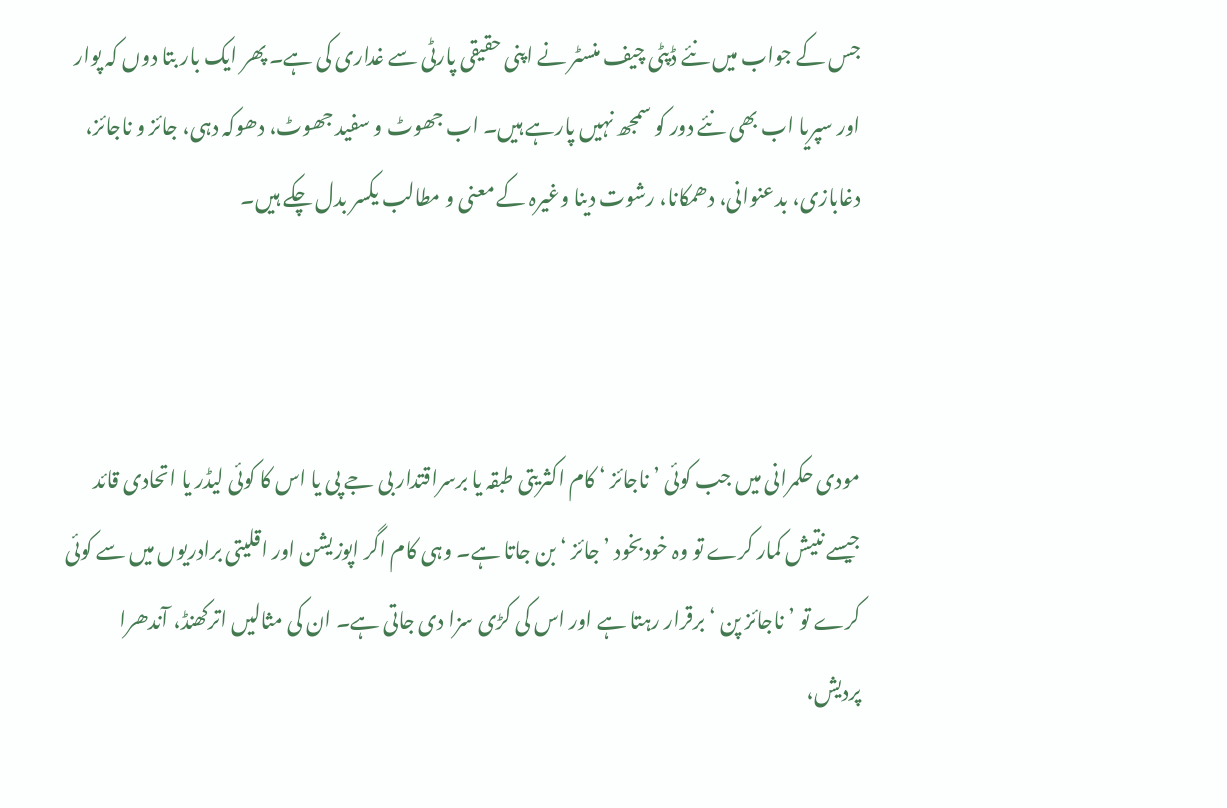جس کے جواب میں نئے ڈپٹی چیف منسٹر نے اپنی حقیقی پارٹی سے غداری کی ہے۔ پھر ایک بار بتا دوں کہ پوار اور سپریا اب بھی نئے دور کو سمجھ نہیں پارہے ہیں۔ اب جھوٹ و سفید جھوٹ، دھوکہ دہی، جائز و ناجائز، دغابازی، بدعنوانی، دھمکانا، رشوت دینا وغیرہ کے معنی و مطالب یکسر بدل چکے ہیں۔



مودی حکمرانی میں جب کوئی ’ ناجائز ‘ کام اکثریتی طبقہ یا برسراقتدار بی جے پی یا اس کا کوئی لیڈر یا اتحادی قائد جیسے نتیش کمار کرے تو وہ خودبخود ’ جائز ‘ بن جاتا ہے۔ وہی کام اگر اپوزیشن اور اقلیتی برادریوں میں سے کوئی کرے تو ’ ناجائز پن ‘ برقرار رہتا ہے اور اس کی کڑی سزا دی جاتی ہے۔ ان کی مثالیں اترکھنڈ، آندھرا پردیش،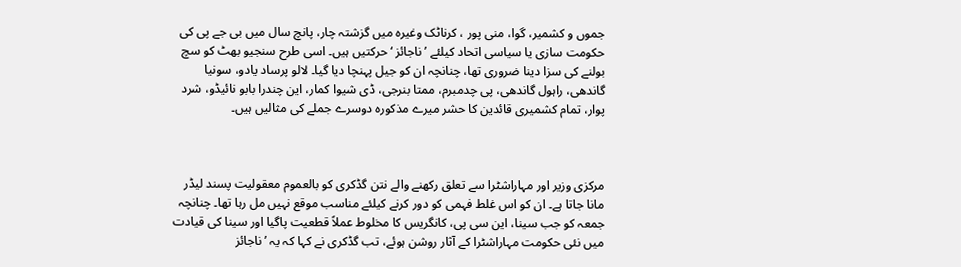جموں و کشمیر، گوا، منی پور ، کرناٹک وغیرہ میں گزشتہ چار، پانچ سال میں بی جے پی کی حکومت سازی یا سیاسی اتحاد کیلئے ’ ناجائز ‘ حرکتیں ہیں۔ اسی طرح سنجیو بھٹ کو سچ بولنے کی سزا دینا ضروری تھا، چنانچہ ان کو جیل پہنچا دیا گیا۔ لالو پرساد یادو، سونیا گاندھی، راہول گاندھی، پی چدمبرم، ممتا بنرجی، ڈی شیوا کمار، این چندرا بابو نائیڈو، شرد پوار، تمام کشمیری قائدین کا حشر میرے مذکورہ دوسرے جملے کی مثالیں ہیں۔



مرکزی وزیر اور مہاراشٹرا سے تعلق رکھنے والے نتن گڈکری کو بالعموم معقولیت پسند لیڈر مانا جاتا ہے۔ ان کو اس غلط فہمی کو دور کرنے کیلئے مناسب موقع نہیں مل رہا تھا۔ چنانچہ جمعہ کو جب سینا، این سی پی، کانگریس کا مخلوط عملاً قطعیت پاگیا اور سینا کی قیادت میں نئی حکومت مہاراشٹرا کے آثار روشن ہوئے، تب گڈکری نے کہا کہ یہ ’ ناجائز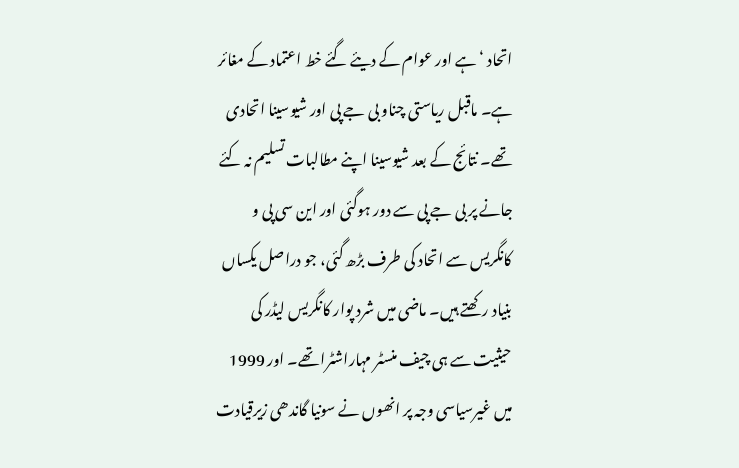اتحاد ‘ ہے اور عوام کے دیئے گئے خط اعتماد کے مغائر ہے۔ ماقبل ریاستی چناو بی جے پی اور شیوسینا اتحادی تھے۔ نتائج کے بعد شیوسینا اپنے مطالبات تسلیم نہ کئے جانے پر بی جے پی سے دور ہوگئی اور این سی پی و کانگریس سے اتحاد کی طرف بڑھ گئی، جو دراصل یکساں بنیاد رکھتے ہیں۔ ماضی میں شرد پوار کانگریس لیڈر کی حیثیت سے ہی چیف منسٹر مہاراشٹرا تھے۔ اور 1999 میں غیرسیاسی وجہ پر انھوں نے سونیا گاندھی زیرقیادت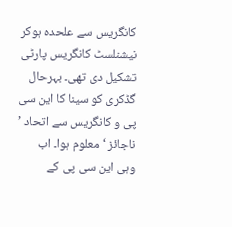کانگریس سے علحدہ ہوکر نیشنلسٹ کانگریس پارٹی تشکیل دی تھی۔ بہرحال گڈکری کو سینا کا این سی پی و کانگریس سے اتحاد ’ ناجائز ‘ معلوم ہوا۔ اب وہی این سی پی کے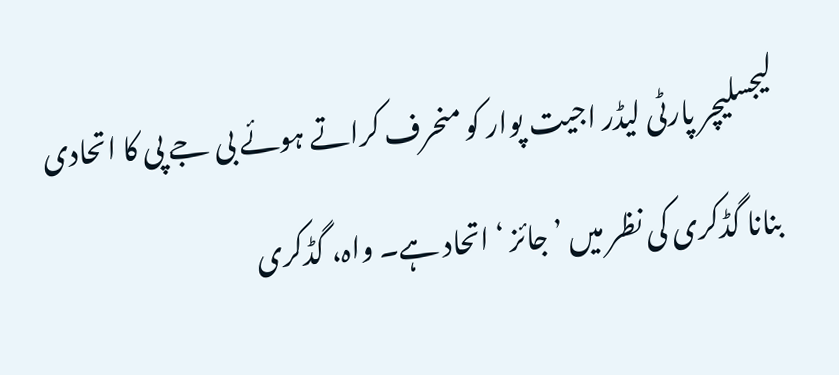لیجسلیچر پارٹی لیڈر اجیت پوار کو منحرف کراتے ہوئے بی جے پی کا اتحادی بنانا گڈکری کی نظر میں ’ جائز ‘ اتحاد ہے۔ واہ، گڈکری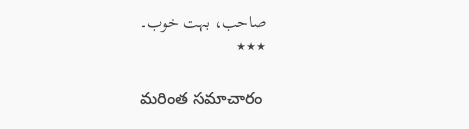صاحب، بہت خوب۔
٭٭٭

మరింత సమాచారం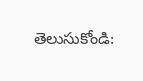తెలుసుకోండి: